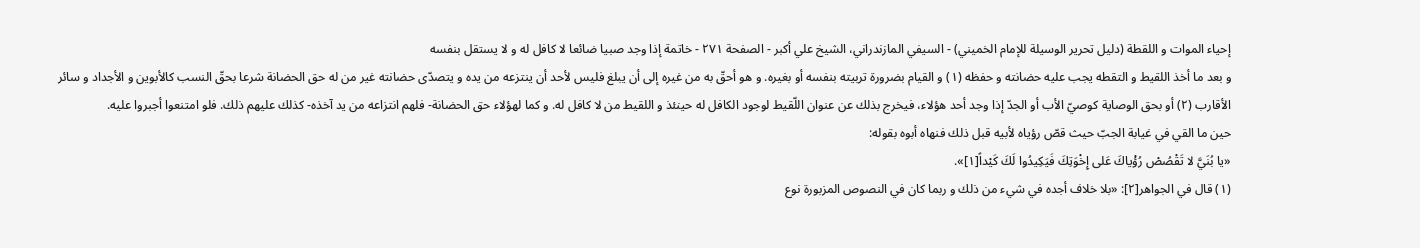إحياء الموات و اللقطة (دليل تحرير الوسيلة للإمام الخميني) - السيفي المازندراني، الشيخ علي أكبر - الصفحة ٢٧١ - خاتمة إذا وجد صبيا ضائعا لا كافل له و لا يستقل بنفسه
و بعد ما أخذ اللقيط و التقطه يجب عليه حضانته و حفظه (١) و القيام بضرورة تربيته بنفسه أو بغيره. و هو أحقّ به من غيره إلى أن يبلغ فليس لأحد أن ينتزعه من يده و يتصدّى حضانته غير من له حق الحضانة شرعا بحقّ النسب كالأبوين و الأجداد و سائر الأقارب (٢) أو بحق الوصاية كوصيّ الأب أو الجدّ إذا وجد أحد هؤلاء، فيخرج بذلك عن عنوان اللّقيط لوجود الكافل له حينئذ و اللقيط من لا كافل له. و كما لهؤلاء حق الحضانة- فلهم انتزاعه من يد آخذه- كذلك عليهم ذلك. فلو امتنعوا أجبروا عليه.
حين ما القي في غيابة الجبّ حيث قصّ رؤياه لأبيه قبل ذلك فنهاه أبوه بقوله:
«يا بُنَيَّ لا تَقْصُصْ رُؤْياكَ عَلى إِخْوَتِكَ فَيَكِيدُوا لَكَ كَيْداً[١]».
(١) قال في الجواهر[٢]: «بلا خلاف أجده في شيء من ذلك و ربما كان في النصوص المزبورة نوع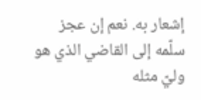إشعار به. نعم إن عجز سلّمه إلى القاضي الذي هو وليّ مثله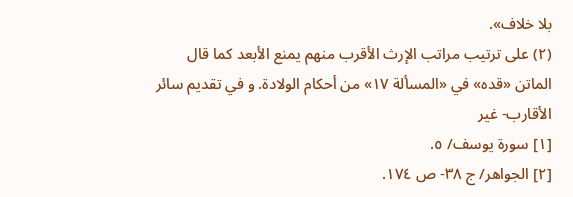بلا خلاف».
(٢) على ترتيب مراتب الإرث الأقرب منهم يمنع الأبعد كما قال الماتن «قده» في «المسألة ١٧» من أحكام الولادة. و في تقديم سائر الأقارب- غير
[١] سورة يوسف/ ٥.
[٢] الجواهر/ ج ٣٨- ص ١٧٤.